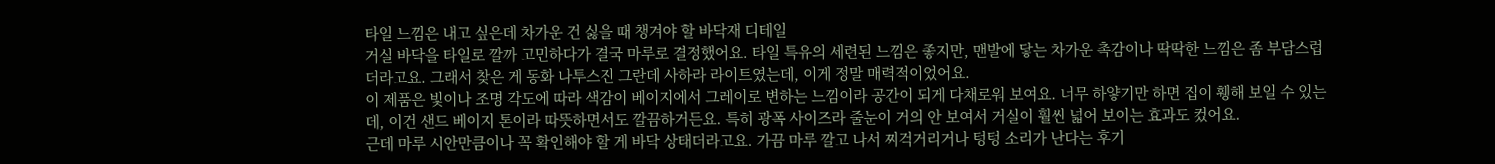타일 느낌은 내고 싶은데 차가운 건 싫을 때 챙겨야 할 바닥재 디테일
거실 바닥을 타일로 깔까 고민하다가 결국 마루로 결정했어요. 타일 특유의 세련된 느낌은 좋지만, 맨발에 닿는 차가운 촉감이나 딱딱한 느낌은 좀 부담스럽더라고요. 그래서 찾은 게 동화 나투스진 그란데 사하라 라이트였는데, 이게 정말 매력적이었어요.
이 제품은 빛이나 조명 각도에 따라 색감이 베이지에서 그레이로 변하는 느낌이라 공간이 되게 다채로워 보여요. 너무 하얗기만 하면 집이 휑해 보일 수 있는데, 이건 샌드 베이지 톤이라 따뜻하면서도 깔끔하거든요. 특히 광폭 사이즈라 줄눈이 거의 안 보여서 거실이 훨씬 넓어 보이는 효과도 컸어요.
근데 마루 시안만큼이나 꼭 확인해야 할 게 바닥 상태더라고요. 가끔 마루 깔고 나서 찌걱거리거나 텅텅 소리가 난다는 후기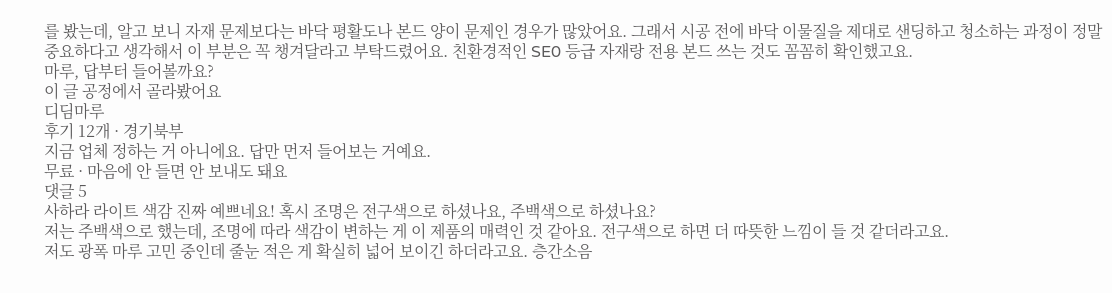를 봤는데, 알고 보니 자재 문제보다는 바닥 평활도나 본드 양이 문제인 경우가 많았어요. 그래서 시공 전에 바닥 이물질을 제대로 샌딩하고 청소하는 과정이 정말 중요하다고 생각해서 이 부분은 꼭 챙겨달라고 부탁드렸어요. 친환경적인 SE0 등급 자재랑 전용 본드 쓰는 것도 꼼꼼히 확인했고요.
마루, 답부터 들어볼까요?
이 글 공정에서 골라봤어요
디딤마루
후기 12개 · 경기북부
지금 업체 정하는 거 아니에요. 답만 먼저 들어보는 거예요.
무료 · 마음에 안 들면 안 보내도 돼요
댓글 5
사하라 라이트 색감 진짜 예쁘네요! 혹시 조명은 전구색으로 하셨나요, 주백색으로 하셨나요?
저는 주백색으로 했는데, 조명에 따라 색감이 변하는 게 이 제품의 매력인 것 같아요. 전구색으로 하면 더 따뜻한 느낌이 들 것 같더라고요.
저도 광폭 마루 고민 중인데 줄눈 적은 게 확실히 넓어 보이긴 하더라고요. 층간소음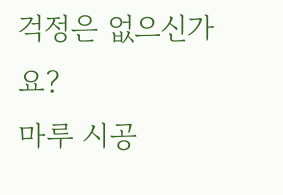걱정은 없으신가요?
마루 시공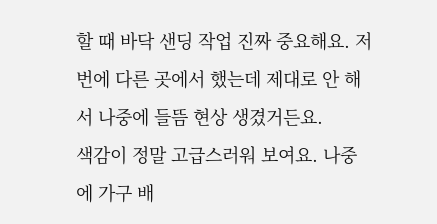할 때 바닥 샌딩 작업 진짜 중요해요. 저번에 다른 곳에서 했는데 제대로 안 해서 나중에 들뜸 현상 생겼거든요.
색감이 정말 고급스러워 보여요. 나중에 가구 배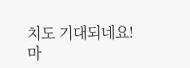치도 기대되네요!
마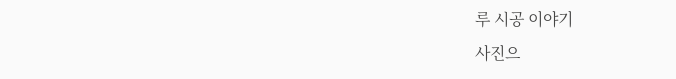루 시공 이야기
사진으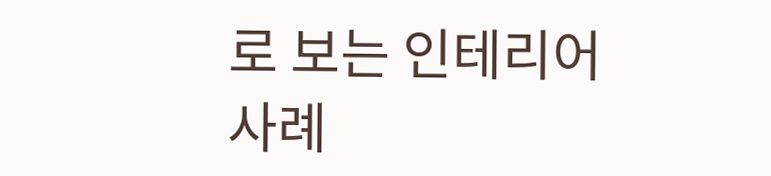로 보는 인테리어 사례